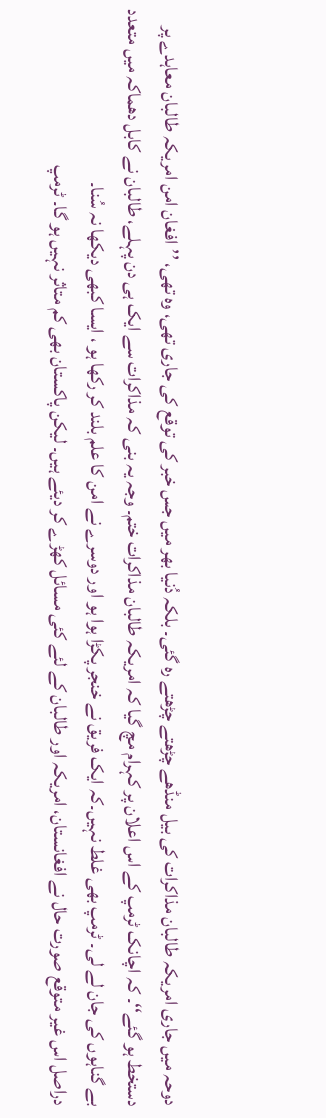دوحہ میں جاری امریکہ طالبان مذاکرات کی بیل منڈھے چڑھتے چڑھتے رہ گئی۔ بلکہ دُنیا بھر میں جس خبر کی توقع کی جاری تھی، وہ تھی، ’’افغان امن امریکہ طالبان معاہدے پر دستخط ہو گئے‘‘۔ کہ اچانک ٹرمپ کے اس اعلان پر کہرام مچ گیا کہ امریکہ طالبان مذاکرات ختم۔ وجہ یہ بنی کہ مذاکرات سے ایک ہی دن پہلے، طالبان نے کابل دھماکہ میں متعدد بے گناہوں کی جان لے لی۔ ٹرمپ بھی غلط نہیں۔کہ ایک فریق نے خنجر پکڑا ہوا ہو اور دوسرے نے امن کا علم بلند کر رکھا ہو ، ایسا کبھی دیکھا نہ سُنا۔
دراصل اس غیر متوقع صورت حال نے افغانستان، امریکہ اور طالبان کے لئے کئی مسائل کھڑے کر دیئے ہیں۔ لیکن پاکستان بھی کم متاثر نہیں ہو گا۔ ٹرمپ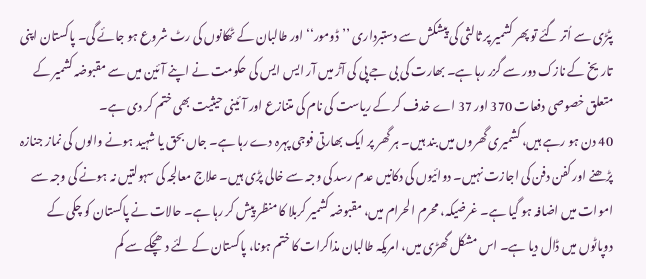پٹڑی سے اُتر گئے تو پھر کشمیر پر ثالثی کی پیشکش سے دستبرداری ’’ڈومور‘‘ اور طالبان کے ٹھکانوں کی رٹ شروع ہو جائے گی۔ پاکستان اپنی تاریخ کے نازک دور سے گزر رہا ہے۔ بھارت کی بی جے پی کی آڑ میں آر ایس ایس کی حکومت نے اپنے آئین میں سے مقبوضہ کشمیر کے متعلق خصوصی دفعات 370 اور 37 اے خدف کر کے ریاست کی نام کی متنازع اور آئینی حیثیت بھی ختم کر دی ہے۔
40 دن ہو رہے ہیں، کشمیری گھروں میں بند ہیں۔ ہر گھر پر ایک بھارتی فوجی پہرہ دے رہا ہے۔ جاں بحق یا شہید ہونے والوں کی نماز جنازہ پڑھنے اور کفن دفن کی اجازت نہیں۔ دوائیوں کی دکانیں عدم رسد کی وجہ سے خالی پڑی ہیں۔ علاج معالجہ کی سہولتیں نہ ہونے کی وجہ سے اموات میں اضافہ ہو گیا ہے۔ غرضیکہ، محرم الحرام میں، مقبوضہ کشمیر کربلا کا منظر پیش کر رہا ہے۔ حالات نے پاکستان کو چکی کے دوپاٹوں میں ڈال دیا ہے۔ اس مشکل گھڑی میں، امریکہ طالبان مذاکرات کا ختم ہونا، پاکستان کے لئے دھچکے سے کم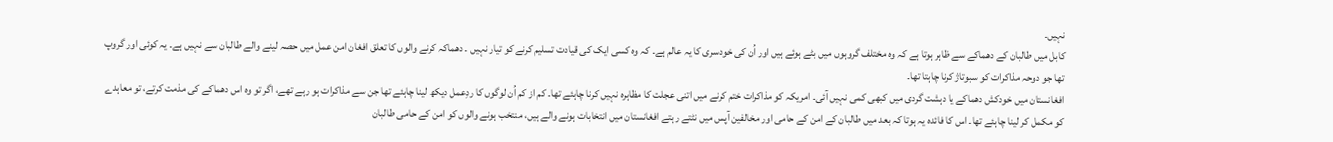نہیں۔
کابل میں طالبان کے دھماکے سے ظاہر ہوتا ہے کہ وہ مختلف گروہوں میں بٹے ہوئے ہیں اور اُن کی خودسری کا یہ عالم ہے۔ کہ وہ کسی ایک کی قیادت تسلیم کرنے کو تیار نہیں ۔ دھماکہ کرنے والوں کا تعلق افغان امن عمل میں حصہ لینے والے طالبان سے نہیں ہے۔ یہ کوئی اور گروپ تھا جو دوحہ مذاکرات کو سبوتاژ کرنا چاہتا تھا۔
افغانستان میں خودکش دھماکے یا دہشت گردی میں کبھی کمی نہیں آئی۔ امریکہ کو مذاکرات ختم کرنے میں اتنی عجلت کا مظاہرہ نہیں کرنا چاہئے تھا۔ کم از کم اُن لوگوں کا ردِعمل دیکھ لینا چاہئے تھا جن سے مذاکرات ہو رہے تھے، اگر تو وہ اس دھماکے کی مذمت کرتے، تو معاہدے کو مکمل کر لینا چاہئے تھا۔ اس کا فائدہ یہ ہوتا کہ بعد میں طالبان کے امن کے حامی اور مخالفین آپس میں نٹتے رہتے افغانستان میں انتخابات ہونے والے ہیں، منتخب ہونے والوں کو امن کے حامی طالبان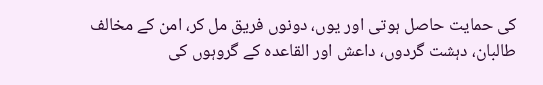کی حمایت حاصل ہوتی اور یوں، دونوں فریق مل کر، امن کے مخالف طالبان، دہشت گردوں، داعش اور القاعدہ کے گروہوں کی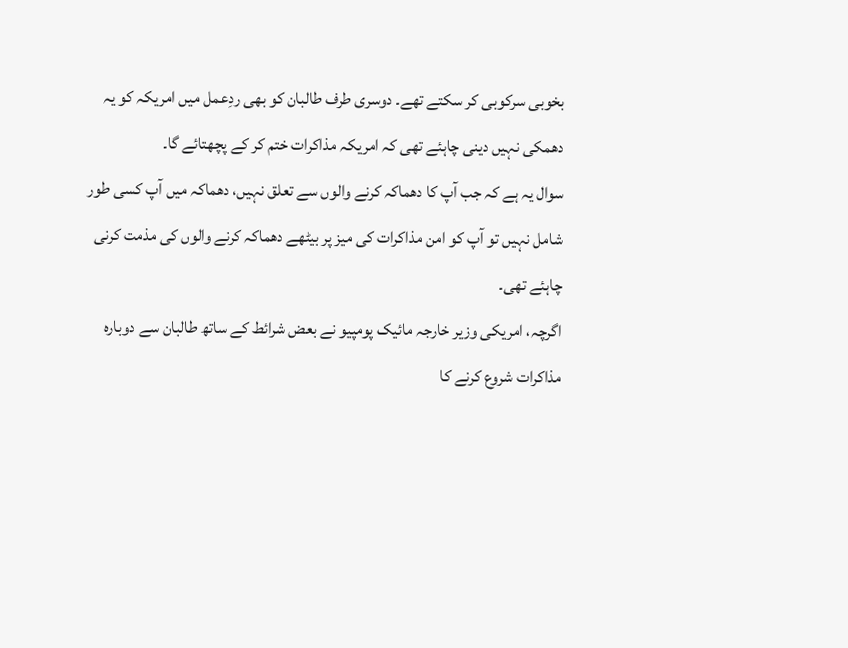بخوبی سرکوبی کر سکتے تھے۔ دوسری طرف طالبان کو بھی ردِعمل میں امریکہ کو یہ دھمکی نہیں دینی چاہئے تھی کہ امریکہ مذاکرات ختم کر کے پچھتائے گا۔
سوال یہ ہے کہ جب آپ کا دھماکہ کرنے والوں سے تعلق نہیں، دھماکہ میں آپ کسی طور شامل نہیں تو آپ کو امن مذاکرات کی میز پر بیٹھے دھماکہ کرنے والوں کی مذمت کرنی چاہئے تھی۔
اگرچہ، امریکی وزیر خارجہ مائیک پومپیو نے بعض شرائط کے ساتھ طالبان سے دوبارہ مذاکرات شروع کرنے کا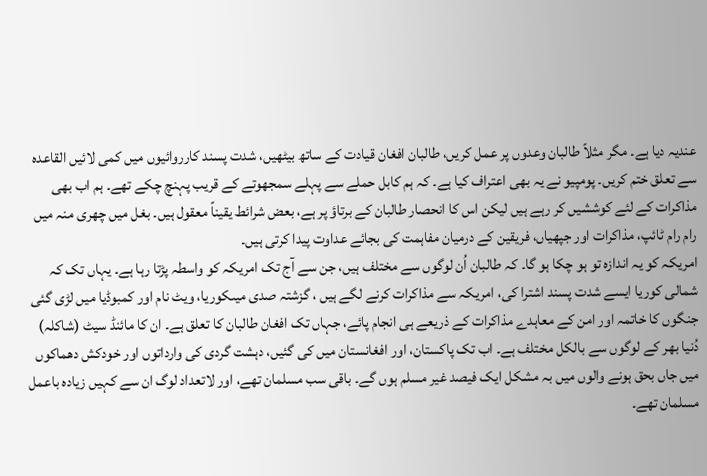عندیہ دیا ہے۔ مگر مثلاً طالبان وعدوں پر عمل کریں، طالبان افغان قیادت کے ساتھ بیٹھیں، شدت پسند کارروائیوں میں کمی لائیں القاعدہ سے تعلق ختم کریں۔ پومپیو نے یہ بھی اعتراف کیا ہے۔ کہ ہم کابل حملے سے پہلے سمجھوتے کے قریب پہنچ چکے تھے۔ ہم اب بھی مذاکرات کے لئے کوششیں کر رہے ہیں لیکن اس کا انحصار طالبان کے برتاؤ پر ہے، بعض شرائط یقیناً معقول ہیں۔ بغل میں چھری منہ میں رام رام ٹائپ، مذاکرات اور جپھیاں، فریقین کے درمیان مفاہمت کی بجائے عداوت پیدا کرتی ہیں۔
امریکہ کو یہ اندازہ تو ہو چکا ہو گا۔ کہ طالبان اُن لوگوں سے مختلف ہیں، جن سے آج تک امریکہ کو واسطہ پڑتا رہا ہے۔ یہاں تک کہ شمالی کوریا ایسے شدت پسند اشترا کی، امریکہ سے مذاکرات کرنے لگے ہیں ، گزشتہ صدی میںکوریا، ویٹ نام اور کمبوڈیا میں لڑی گئی جنگوں کا خاتمہ اور امن کے معاہدے مذاکرات کے ذریعے ہی انجام پائے، جہاں تک افغان طالبان کا تعلق ہے۔ ان کا مائنڈ سیٹ (شاکلہ) دُنیا بھر کے لوگوں سے بالکل مختلف ہے۔ اب تک پاکستان، اور افغانستان میں کی گئیں، دہشت گردی کی وارداتوں اور خودکش دھماکوں میں جاں بحق ہونے والوں میں بہ مشکل ایک فیصد غیر مسلم ہوں گے۔ باقی سب مسلمان تھے، اور لاتعداد لوگ ان سے کہیں زیادہ باعمل مسلمان تھے۔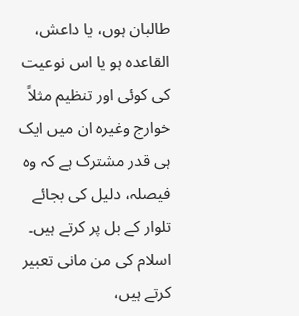طالبان ہوں، یا داعش، القاعدہ ہو یا اس نوعیت کی کوئی اور تنظیم مثلاً خوارج وغیرہ ان میں ایک ہی قدر مشترک ہے کہ وہ فیصلہ، دلیل کی بجائے تلوار کے بل پر کرتے ہیں۔ اسلام کی من مانی تعبیر کرتے ہیں،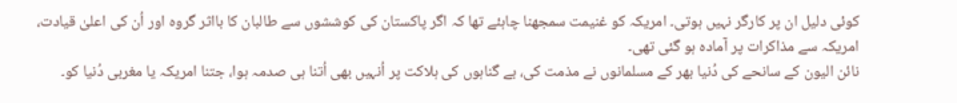کوئی دلیل ان پر کارگر نہیں ہوتی۔ امریکہ کو غنیمت سمجھنا چاہئے تھا کہ اگر پاکستان کی کوششوں سے طالبان کا بااثر گروہ اور اُن کی اعلیٰ قیادت، امریکہ سے مذاکرات پر آمادہ ہو گئی تھی۔
نائن الیون کے سانحے کی دُنیا بھر کے مسلمانوں نے مذمت کی، بے گناہوں کی ہلاکت پر اُنہیں بھی اُتنا ہی صدمہ ہوا، جتنا امریکہ یا مغربی دُنیا کو۔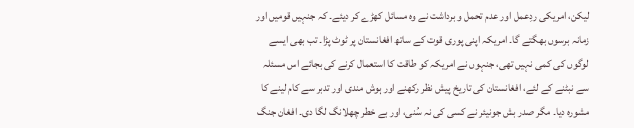لیکن، امریکی ردِعمل اور عدم تحمل و برداشت نے وہ مسائل کھڑے کر دیئے۔ کہ جنہیں قومیں اور زمانہ برسوں بھگتے گا۔ امریکہ اپنی پوری قوت کے ساتھ افغانستان پر ٹوٹ پڑا۔ تب بھی ایسے لوگوں کی کمی نہیں تھی، جنہوں نے امریکہ کو طاقت کا استعمال کرنے کی بجائے اس مسئلہ سے نبٹنے کے لئے، افغانستان کی تاریخ پیش نظر رکھنے اور ہوش مندی اور تدبر سے کام لینے کا مشورہ دیا۔ مگر صدر بش جونیئر نے کسی کی نہ سُنی، اور بے خطر چھلانگ لگا دی۔ افغان جنگ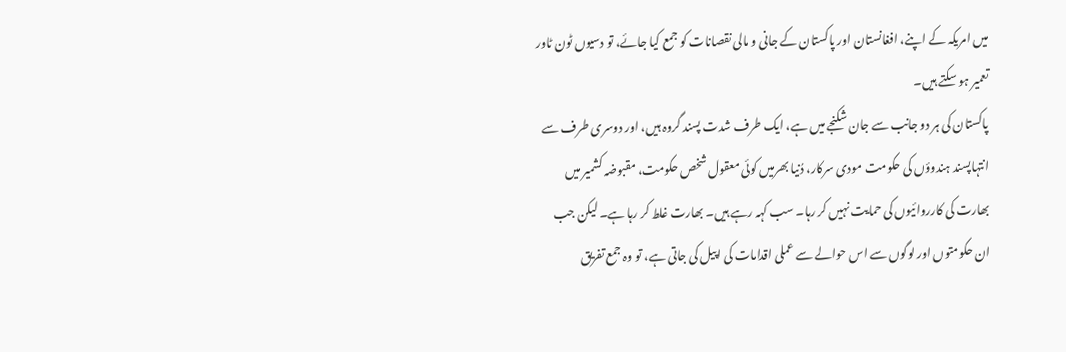میں امریکہ کے اپنے، افغانستان اور پاکستان کے جانی و مالی نقصانات کو جمع کیا جائے، تو دسیوں ٹون ٹاور تعمیر ہو سکتے ہیں۔
پاکستان کی ہر دو جانب سے جان شکنجے میں ہے، ایک طرف شدت پسند گروہ ہیں، اور دوسری طرف سے انتہاپسند ہندوؤں کی حکومت مودی سرکار، دُنیا بھرمیں کوئی معقول شخص حکومت، مقبوضہ کشمیر میں بھارت کی کارروائیوں کی حمایت نہیں کر رہا۔ سب کہہ رہے ہیں۔ بھارت غلط کر رہا ہے۔ لیکن جب ان حکومتوں اور لوگوں سے اس حوالے سے عملی اقدامات کی اپیل کی جاتی ہے، تو وہ جمع تفریق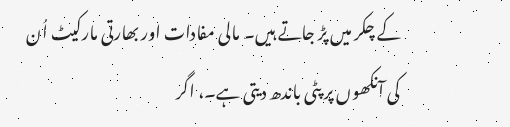کے چکر میں پڑ جاتے ہیں۔ مالی مفادات اور بھارتی مارکیٹ اُن کی آنکھوں پر پٹی باندھ دیتی ہے۔، اگر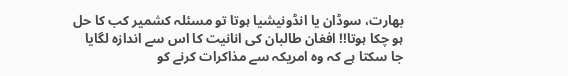بھارت، سوڈان یا انڈونیشیا ہوتا تو مسئلہ کشمیر کب کا حل ہو چکا ہوتا!! افغان طالبان کی انانیت کا اس سے اندازہ لگایا جا سکتا ہے کہ وہ امریکہ سے مذاکرات کرنے کو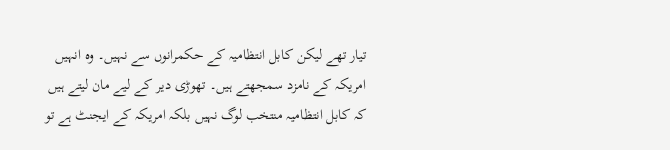تیار تھے لیکن کابل انتظامیہ کے حکمرانوں سے نہیں۔ وہ انہیں امریکہ کے نامزد سمجھتے ہیں۔ تھوڑی دیر کے لیے مان لیتے ہیں کہ کابل انتظامیہ منتخب لوگ نہیں بلکہ امریکہ کے ایجنٹ ہے تو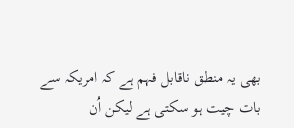بھی یہ منطق ناقابل فہم ہے کہ امریکہ سے بات چیت ہو سکتی ہے لیکن اُن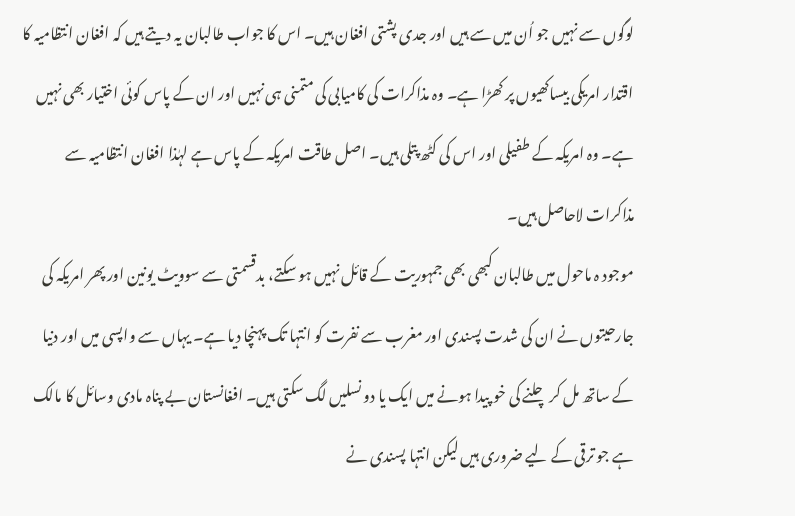لوگوں سے نہیں جو اُن میں سے ہیں اور جدی پشتی افغان ہیں۔ اس کا جواب طالبان یہ دیتے ہیں کہ افغان انتظامیہ کا اقتدار امریکی بیساکھیوں پر کھڑا ہے۔ وہ مذاکرات کی کامیابی کی متمنی ہی نہیں اور ان کے پاس کوئی اختیار بھی نہیں ہے۔ وہ امریکہ کے طفیلی اور اس کی کٹھ پتلی ہیں۔ اصل طاقت امریکہ کے پاس ہے لہٰذا افغان انتظامیہ سے مذاکرات لاحاصل ہیں۔
موجود ہ ماحول میں طالبان کبھی بھی جمہوریت کے قائل نہیں ہو سکتے، بدقسمتی سے سوویٹ یونین اور پھر امریکہ کی جارحیتوں نے ان کی شدت پسندی اور مغرب سے نفرت کو انتہا تک پہنچا دیا ہے۔ یہاں سے واپسی میں اور دنیا کے ساتھ مل کر چلنے کی خو پیدا ہونے میں ایک یا دو نسلیں لگ سکتی ہیں۔ افغانستان بے پناہ مادی وسائل کا مالک ہے جو ترقی کے لیے ضروری ہیں لیکن انتہا پسندی نے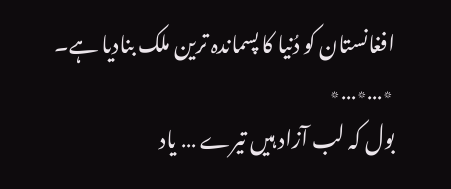افغانستان کو دُنیا کا پسماندہ ترین ملک بنادیا ہے۔
٭…٭…٭
بول کہ لب آزاد ہیں تیرے … یاد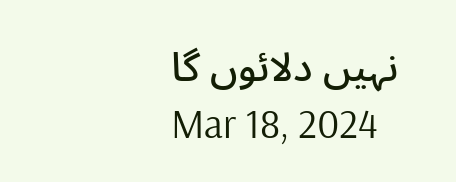نہیں دلائوں گا
Mar 18, 2024